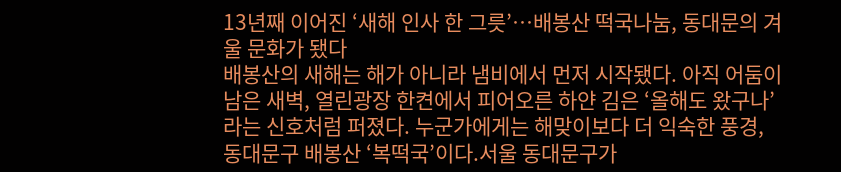13년째 이어진 ‘새해 인사 한 그릇’…배봉산 떡국나눔, 동대문의 겨울 문화가 됐다
배봉산의 새해는 해가 아니라 냄비에서 먼저 시작됐다. 아직 어둠이 남은 새벽, 열린광장 한켠에서 피어오른 하얀 김은 ‘올해도 왔구나’라는 신호처럼 퍼졌다. 누군가에게는 해맞이보다 더 익숙한 풍경, 동대문구 배봉산 ‘복떡국’이다.서울 동대문구가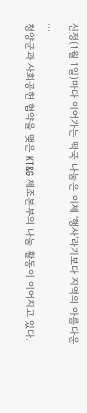신정(1월 1일)마다 이어가는 떡국 나눔은 이제 ‘행사’라기보다 지역의 아름다운 ...
청양군과 사회공헌 협약을 맺은 KT&G 제조본부의 나눔 활동이 이어지고 있다.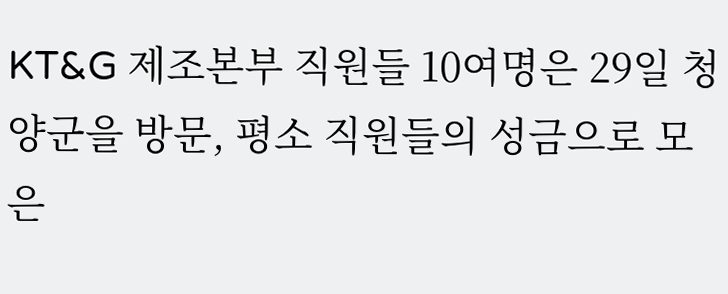KT&G 제조본부 직원들 10여명은 29일 청양군을 방문, 평소 직원들의 성금으로 모은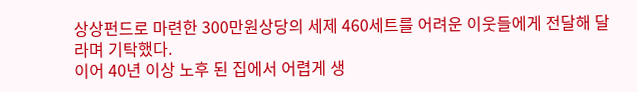상상펀드로 마련한 300만원상당의 세제 460세트를 어려운 이웃들에게 전달해 달라며 기탁했다.
이어 40년 이상 노후 된 집에서 어렵게 생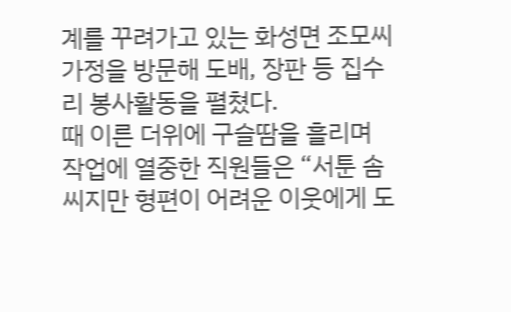계를 꾸려가고 있는 화성면 조모씨 가정을 방문해 도배, 장판 등 집수리 봉사활동을 펼쳤다.
때 이른 더위에 구슬땀을 흘리며 작업에 열중한 직원들은 “서툰 솜씨지만 형편이 어려운 이웃에게 도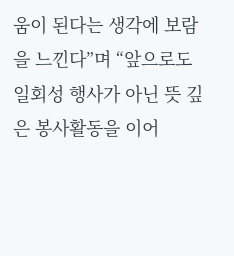움이 된다는 생각에 보람을 느낀다”며 “앞으로도 일회성 행사가 아닌 뜻 깊은 봉사활동을 이어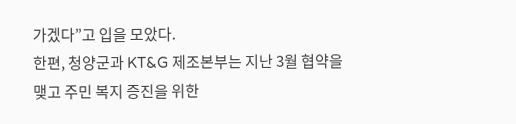가겠다”고 입을 모았다.
한편, 청양군과 KT&G 제조본부는 지난 3월 협약을 맺고 주민 복지 증진을 위한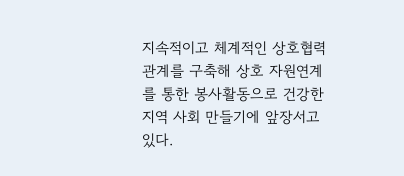지속적이고 체계적인 상호협력 관계를 구축해 상호 자원연계를 통한 봉사활동으로 건강한 지역 사회 만들기에 앞장서고 있다.